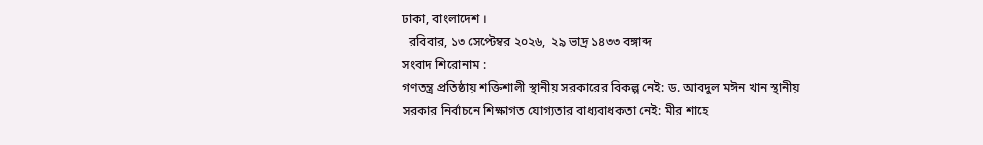ঢাকা, বাংলাদেশ ।
  রবিবার, ১৩ সেপ্টেম্বর ২০২৬,  ২৯ ভাদ্র ১৪৩৩ বঙ্গাব্দ
সংবাদ শিরোনাম :
গণতন্ত্র প্রতিষ্ঠায় শক্তিশালী স্থানীয় সরকারের বিকল্প নেই: ড. আবদুল মঈন খান স্থানীয় সরকার নির্বাচনে শিক্ষাগত যোগ্যতার বাধ্যবাধকতা নেই: মীর শাহে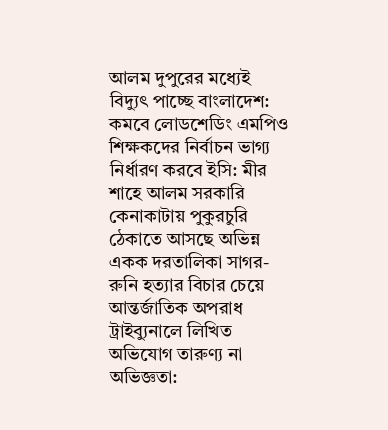আলম দুপুরের মধ্যেই বিদ্যুৎ পাচ্ছে বাংলাদেশ: কমবে লোডশেডিং এমপিও শিক্ষকদের নির্বাচন ভাগ্য নির্ধারণ করবে ইসি: মীর শাহে আলম সরকারি কেনাকাটায় পুকুরচুরি ঠেকাতে আসছে অভিন্ন একক দরতালিকা সাগর-রুনি হত্যার বিচার চেয়ে আন্তর্জাতিক অপরাধ ট্রাইব্যুনালে লিখিত অভিযোগ তারুণ্য না অভিজ্ঞতা: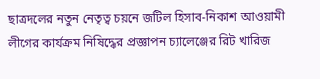ছাত্রদলের নতুন নেতৃত্ব চয়নে জটিল হিসাব-নিকাশ আওয়ামী লীগের কার্যক্রম নিষিদ্ধের প্রজ্ঞাপন চ্যালেঞ্জের রিট খারিজ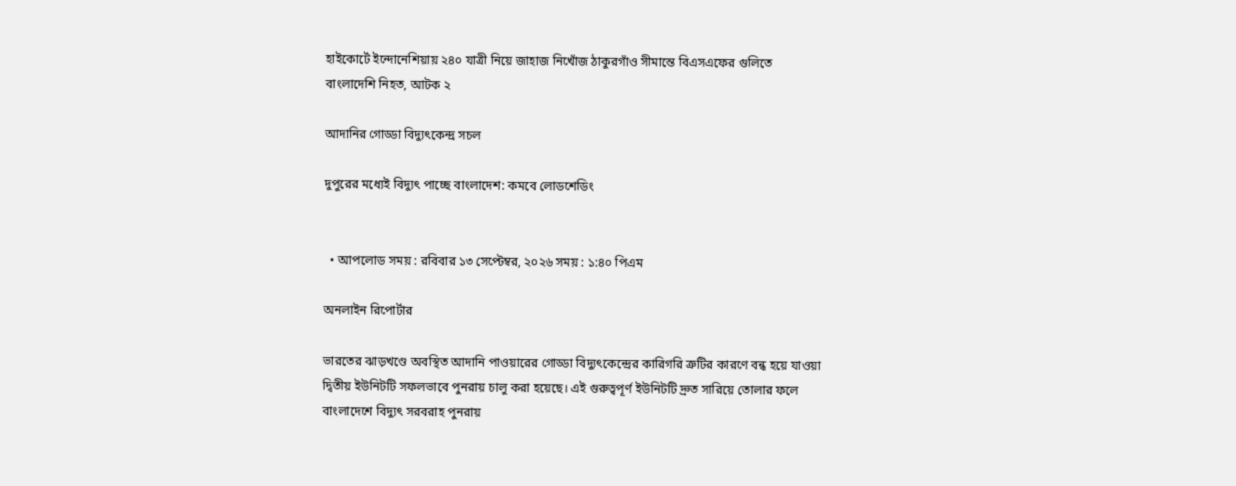হাইকোর্টে ইন্দোনেশিয়ায় ২৪০ যাত্রী নিয়ে জাহাজ নিখোঁজ ঠাকুরগাঁও সীমান্তে বিএসএফের গুলিতে বাংলাদেশি নিহত, আটক ২

আদানির গোড্ডা বিদ্যুৎকেন্দ্র সচল

দুপুরের মধ্যেই বিদ্যুৎ পাচ্ছে বাংলাদেশ: কমবে লোডশেডিং


  • আপলোড সময় : রবিবার ১৩ সেপ্টেম্বর, ২০২৬ সময় : ১:৪০ পিএম

অনলাইন রিপোর্টার

ভারতের ঝাড়খণ্ডে অবস্থিত আদানি পাওয়ারের গোড্ডা বিদ্যুৎকেন্দ্রের কারিগরি ত্রুটির কারণে বন্ধ হয়ে যাওয়া দ্বিতীয় ইউনিটটি সফলভাবে পুনরায় চালু করা হয়েছে। এই গুরুত্বপূর্ণ ইউনিটটি দ্রুত সারিয়ে তোলার ফলে বাংলাদেশে বিদ্যুৎ সরবরাহ পুনরায়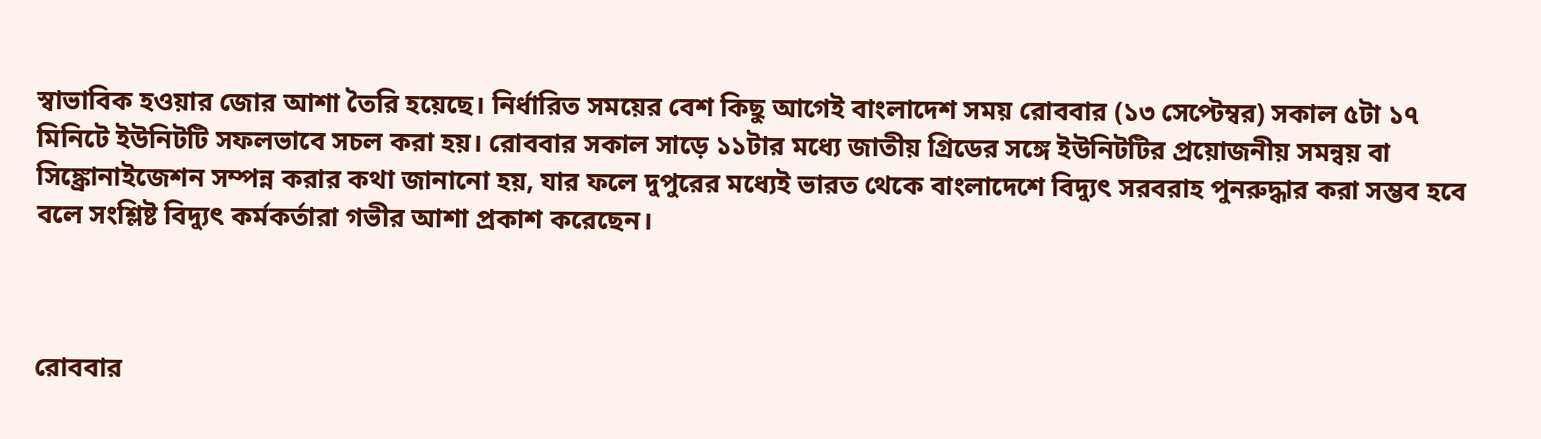স্বাভাবিক হওয়ার জোর আশা তৈরি হয়েছে। নির্ধারিত সময়ের বেশ কিছু আগেই বাংলাদেশ সময় রোববার (১৩ সেপ্টেম্বর) সকাল ৫টা ১৭ মিনিটে ইউনিটটি সফলভাবে সচল করা হয়। রোববার সকাল সাড়ে ১১টার মধ্যে জাতীয় গ্রিডের সঙ্গে ইউনিটটির প্রয়োজনীয় সমন্বয় বা সিঙ্ক্রোনাইজেশন সম্পন্ন করার কথা জানানো হয়, যার ফলে দুপুরের মধ্যেই ভারত থেকে বাংলাদেশে বিদ্যুৎ সরবরাহ পুনরুদ্ধার করা সম্ভব হবে বলে সংশ্লিষ্ট বিদ্যুৎ কর্মকর্তারা গভীর আশা প্রকাশ করেছেন।



রোববার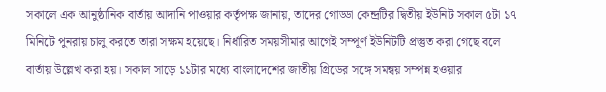সকালে এক আনুষ্ঠানিক বার্তায় আদানি পাওয়ার কর্তৃপক্ষ জানায়, তাদের গোড্ডা কেন্দ্রটির দ্বিতীয় ইউনিট সকাল ৫টা ১৭ মিনিটে পুনরায় চালু করতে তারা সক্ষম হয়েছে। নির্ধারিত সময়সীমার আগেই সম্পূর্ণ ইউনিটটি প্রস্তুত করা গেছে বলে বার্তায় উল্লেখ করা হয়। সকাল সাড়ে ১১টার মধ্যে বাংলাদেশের জাতীয় গ্রিডের সঙ্গে সমন্বয় সম্পন্ন হওয়ার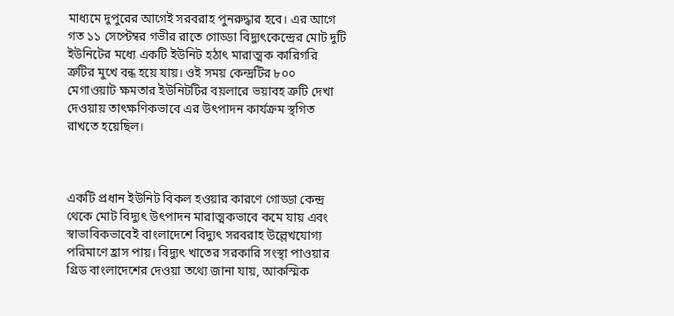মাধ্যমে দুপুরের আগেই সরবরাহ পুনরুদ্ধার হবে। এর আগে গত ১১ সেপ্টেম্বর গভীর রাতে গোড্ডা বিদ্যুৎকেন্দ্রের মোট দুটি ইউনিটের মধ্যে একটি ইউনিট হঠাৎ মারাত্মক কারিগরি ত্রুটির মুখে বন্ধ হয়ে যায়। ওই সময় কেন্দ্রটির ৮০০ মেগাওয়াট ক্ষমতার ইউনিটটির বয়লারে ভয়াবহ ত্রুটি দেখা দেওয়ায় তাৎক্ষণিকভাবে এর উৎপাদন কার্যক্রম স্থগিত রাখতে হয়েছিল।



একটি প্রধান ইউনিট বিকল হওয়ার কারণে গোড্ডা কেন্দ্র থেকে মোট বিদ্যুৎ উৎপাদন মারাত্মকভাবে কমে যায় এবং স্বাভাবিকভাবেই বাংলাদেশে বিদ্যুৎ সরবরাহ উল্লেখযোগ্য পরিমাণে হ্রাস পায়। বিদ্যুৎ খাতের সরকারি সংস্থা পাওয়ার গ্রিড বাংলাদেশের দেওয়া তথ্যে জানা যায়, আকস্মিক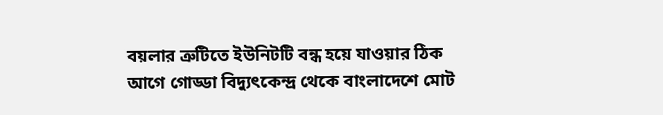বয়লার ত্রুটিতে ইউনিটটি বন্ধ হয়ে যাওয়ার ঠিক আগে গোড্ডা বিদ্যুৎকেন্দ্র থেকে বাংলাদেশে মোট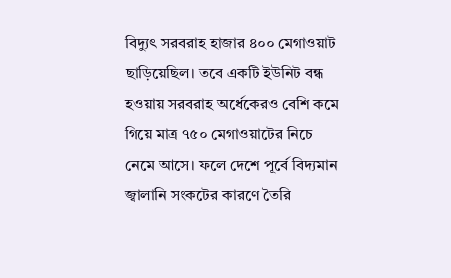বিদ্যুৎ সরবরাহ হাজার ৪০০ মেগাওয়াট ছাড়িয়েছিল। তবে একটি ইউনিট বন্ধ হওয়ায় সরবরাহ অর্ধেকেরও বেশি কমে গিয়ে মাত্র ৭৫০ মেগাওয়াটের নিচে নেমে আসে। ফলে দেশে পূর্বে বিদ্যমান জ্বালানি সংকটের কারণে তৈরি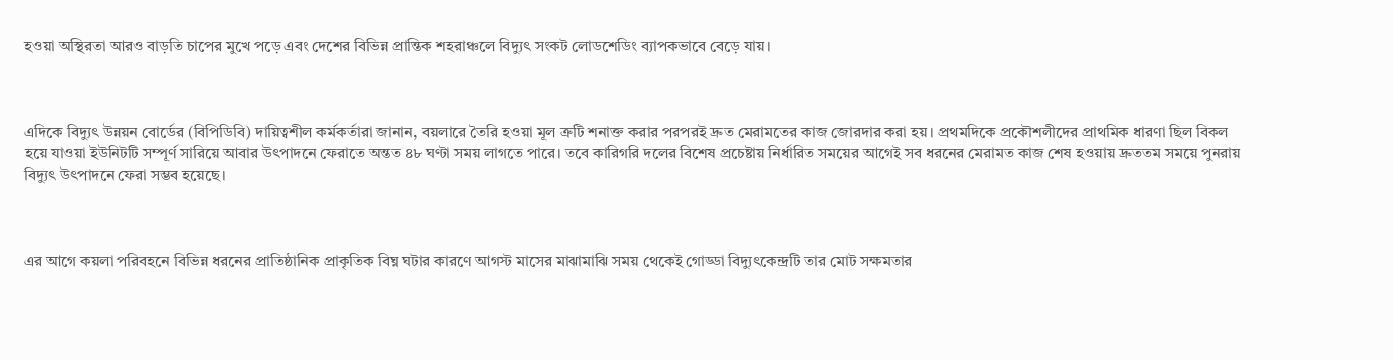হওয়া অস্থিরতা আরও বাড়তি চাপের মুখে পড়ে এবং দেশের বিভিন্ন প্রান্তিক শহরাঞ্চলে বিদ্যুৎ সংকট লোডশেডিং ব্যাপকভাবে বেড়ে যায়।



এদিকে বিদ্যুৎ উন্নয়ন বোর্ডের (বিপিডিবি) দায়িত্বশীল কর্মকর্তারা জানান, বয়লারে তৈরি হওয়া মূল ত্রুটি শনাক্ত করার পরপরই দ্রুত মেরামতের কাজ জোরদার করা হয়। প্রথমদিকে প্রকৌশলীদের প্রাথমিক ধারণা ছিল বিকল হয়ে যাওয়া ইউনিটটি সম্পূর্ণ সারিয়ে আবার উৎপাদনে ফেরাতে অন্তত ৪৮ ঘণ্টা সময় লাগতে পারে। তবে কারিগরি দলের বিশেষ প্রচেষ্টায় নির্ধারিত সময়ের আগেই সব ধরনের মেরামত কাজ শেষ হওয়ায় দ্রুততম সময়ে পুনরায় বিদ্যুৎ উৎপাদনে ফেরা সম্ভব হয়েছে।



এর আগে কয়লা পরিবহনে বিভিন্ন ধরনের প্রাতিষ্ঠানিক প্রাকৃতিক বিঘ্ন ঘটার কারণে আগস্ট মাসের মাঝামাঝি সময় থেকেই গোড্ডা বিদ্যুৎকেন্দ্রটি তার মোট সক্ষমতার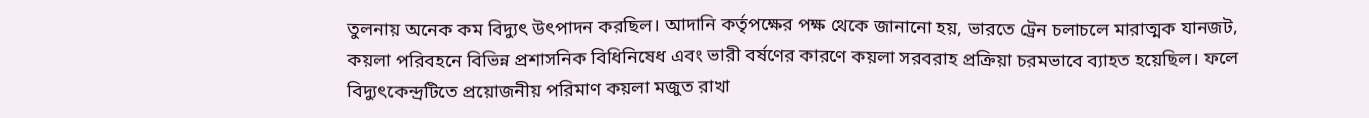তুলনায় অনেক কম বিদ্যুৎ উৎপাদন করছিল। আদানি কর্তৃপক্ষের পক্ষ থেকে জানানো হয়, ভারতে ট্রেন চলাচলে মারাত্মক যানজট, কয়লা পরিবহনে বিভিন্ন প্রশাসনিক বিধিনিষেধ এবং ভারী বর্ষণের কারণে কয়লা সরবরাহ প্রক্রিয়া চরমভাবে ব্যাহত হয়েছিল। ফলে বিদ্যুৎকেন্দ্রটিতে প্রয়োজনীয় পরিমাণ কয়লা মজুত রাখা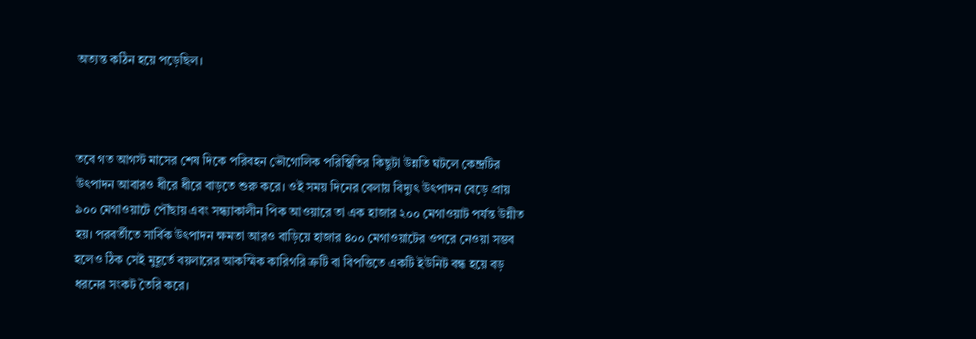অত্যন্ত কঠিন হয়ে পড়েছিল।



তবে গত আগস্ট মাসের শেষ দিকে পরিবহন ভৌগোলিক পরিস্থিতির কিছুটা উন্নতি ঘটলে কেন্দ্রটির উৎপাদন আবারও ধীরে ধীরে বাড়তে শুরু করে। ওই সময় দিনের বেলায় বিদ্যুৎ উৎপাদন বেড়ে প্রায় ৯০০ মেগাওয়াটে পৌঁছায় এবং সন্ধ্যাকালীন পিক আওয়ারে তা এক হাজার ২০০ মেগাওয়াট পর্যন্ত উন্নীত হয়। পরবর্তীতে সার্বিক উৎপাদন ক্ষমতা আরও বাড়িয়ে হাজার ৪০০ মেগাওয়াটের ওপরে নেওয়া সম্ভব হলেও ঠিক সেই মুহূর্তে বয়লারের আকস্মিক কারিগরি ত্রুটি বা বিপত্তিতে একটি ইউনিট বন্ধ হয়ে বড় ধরনের সংকট তৈরি করে।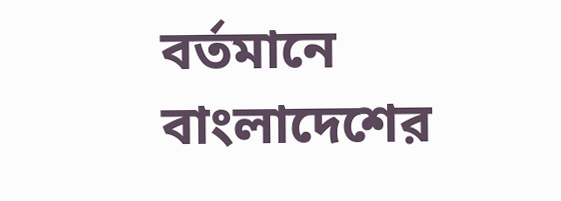বর্তমানে বাংলাদেশের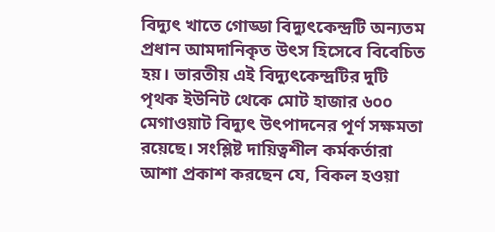বিদ্যুৎ খাতে গোড্ডা বিদ্যুৎকেন্দ্রটি অন্যতম প্রধান আমদানিকৃত উৎস হিসেবে বিবেচিত হয়। ভারতীয় এই বিদ্যুৎকেন্দ্রটির দুটি পৃথক ইউনিট থেকে মোট হাজার ৬০০ মেগাওয়াট বিদ্যুৎ উৎপাদনের পূর্ণ সক্ষমতা রয়েছে। সংশ্লিষ্ট দায়িত্বশীল কর্মকর্তারা আশা প্রকাশ করছেন যে, বিকল হওয়া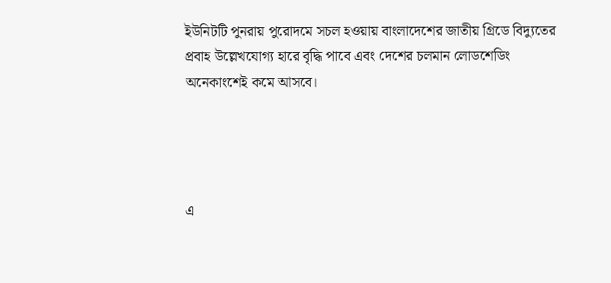ইউনিটটি পুনরায় পুরোদমে সচল হওয়ায় বাংলাদেশের জাতীয় গ্রিডে বিদ্যুতের প্রবাহ উল্লেখযোগ্য হারে বৃদ্ধি পাবে এবং দেশের চলমান লোডশেডিং অনেকাংশেই কমে আসবে।




এ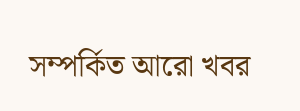সম্পর্কিত আরো খবর